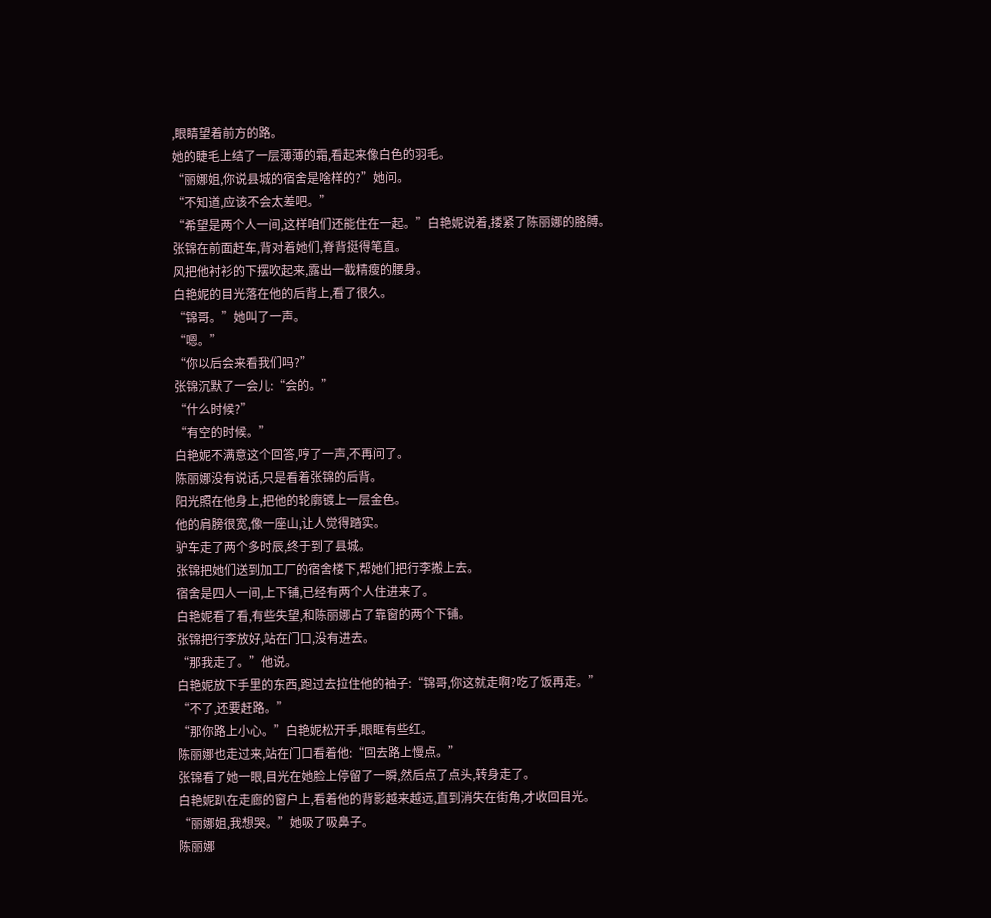,眼睛望着前方的路。
她的睫毛上结了一层薄薄的霜,看起来像白色的羽毛。
“丽娜姐,你说县城的宿舍是啥样的?”她问。
“不知道,应该不会太差吧。”
“希望是两个人一间,这样咱们还能住在一起。”白艳妮说着,搂紧了陈丽娜的胳膊。
张锦在前面赶车,背对着她们,脊背挺得笔直。
风把他衬衫的下摆吹起来,露出一截精瘦的腰身。
白艳妮的目光落在他的后背上,看了很久。
“锦哥。”她叫了一声。
“嗯。”
“你以后会来看我们吗?”
张锦沉默了一会儿:“会的。”
“什么时候?”
“有空的时候。”
白艳妮不满意这个回答,哼了一声,不再问了。
陈丽娜没有说话,只是看着张锦的后背。
阳光照在他身上,把他的轮廓镀上一层金色。
他的肩膀很宽,像一座山,让人觉得踏实。
驴车走了两个多时辰,终于到了县城。
张锦把她们送到加工厂的宿舍楼下,帮她们把行李搬上去。
宿舍是四人一间,上下铺,已经有两个人住进来了。
白艳妮看了看,有些失望,和陈丽娜占了靠窗的两个下铺。
张锦把行李放好,站在门口,没有进去。
“那我走了。”他说。
白艳妮放下手里的东西,跑过去拉住他的袖子:“锦哥,你这就走啊?吃了饭再走。”
“不了,还要赶路。”
“那你路上小心。”白艳妮松开手,眼眶有些红。
陈丽娜也走过来,站在门口看着他:“回去路上慢点。”
张锦看了她一眼,目光在她脸上停留了一瞬,然后点了点头,转身走了。
白艳妮趴在走廊的窗户上,看着他的背影越来越远,直到消失在街角,才收回目光。
“丽娜姐,我想哭。”她吸了吸鼻子。
陈丽娜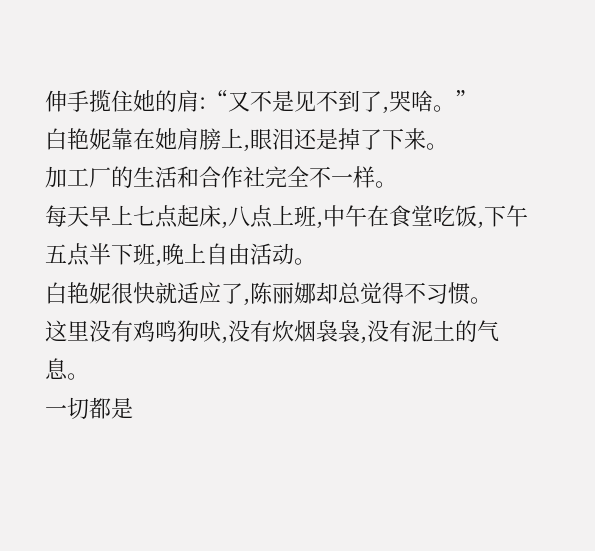伸手揽住她的肩:“又不是见不到了,哭啥。”
白艳妮靠在她肩膀上,眼泪还是掉了下来。
加工厂的生活和合作社完全不一样。
每天早上七点起床,八点上班,中午在食堂吃饭,下午五点半下班,晚上自由活动。
白艳妮很快就适应了,陈丽娜却总觉得不习惯。
这里没有鸡鸣狗吠,没有炊烟袅袅,没有泥土的气息。
一切都是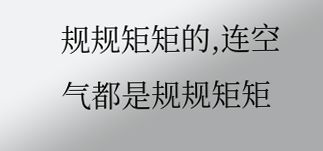规规矩矩的,连空气都是规规矩矩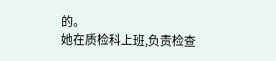的。
她在质检科上班,负责检查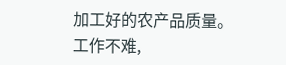加工好的农产品质量。
工作不难,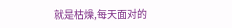就是枯燥,每天面对的